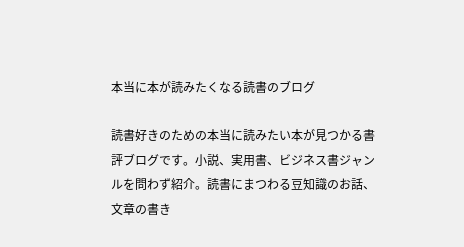本当に本が読みたくなる読書のブログ

読書好きのための本当に読みたい本が見つかる書評ブログです。小説、実用書、ビジネス書ジャンルを問わず紹介。読書にまつわる豆知識のお話、文章の書き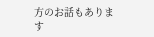方のお話もあります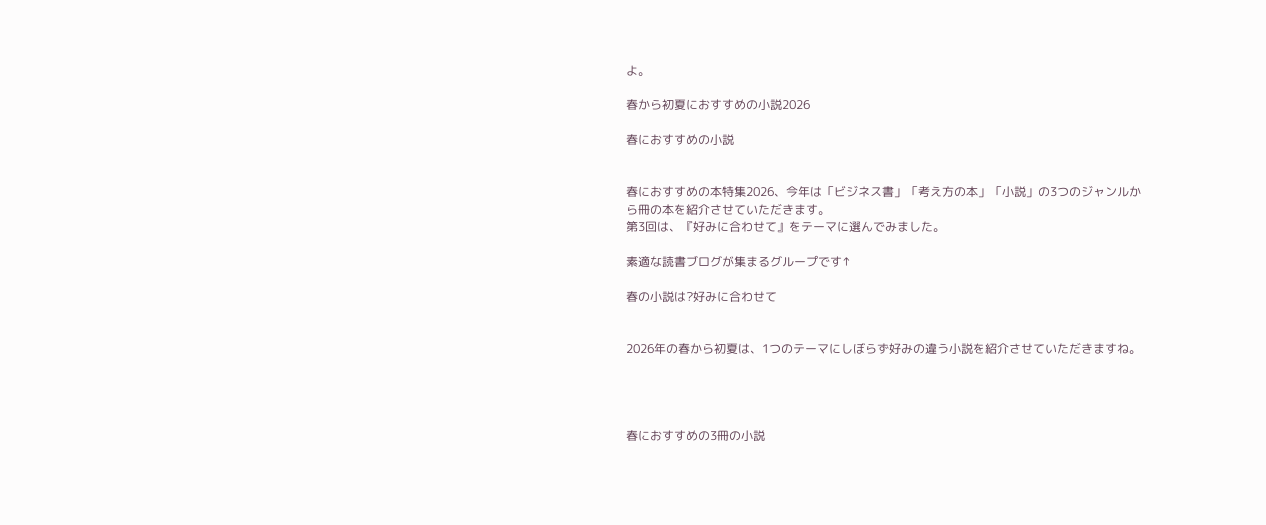よ。

春から初夏におすすめの小説2026

春におすすめの小説


春におすすめの本特集2026、今年は「ビジネス書」「考え方の本」「小説」の3つのジャンルから冊の本を紹介させていただきます。
第3回は、『好みに合わせて』をテーマに選んでみました。

素適な読書ブログが集まるグループです↑

春の小説は?好みに合わせて


2026年の春から初夏は、1つのテーマにしぼらず好みの違う小説を紹介させていただきますね。




春におすすめの3冊の小説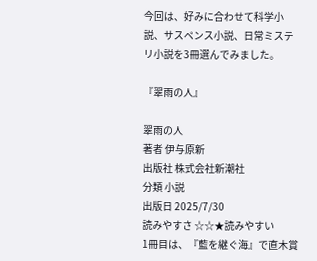今回は、好みに合わせて科学小説、サスペンス小説、日常ミステリ小説を3冊選んでみました。

『翠雨の人』

翠雨の人
著者 伊与原新
出版社 株式会社新潮社
分類 小説
出版日 2025/7/30
読みやすさ ☆☆★読みやすい
1冊目は、『藍を継ぐ海』で直木賞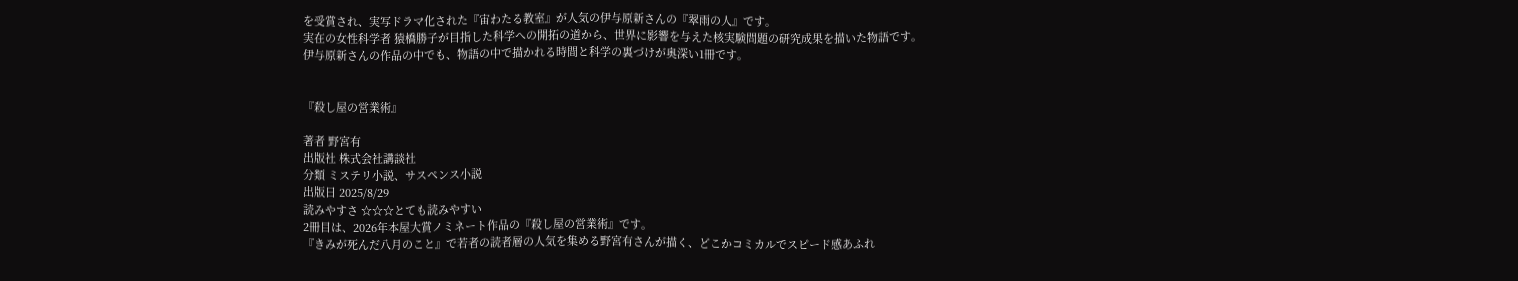を受賞され、実写ドラマ化された『宙わたる教室』が人気の伊与原新さんの『翠雨の人』です。
実在の女性科学者 猿橋勝子が目指した科学への開拓の道から、世界に影響を与えた核実験問題の研究成果を描いた物語です。
伊与原新さんの作品の中でも、物語の中で描かれる時間と科学の裏づけが奥深い1冊です。


『殺し屋の営業術』

著者 野宮有
出版社 株式会社講談社
分類 ミステリ小説、サスペンス小説
出版日 2025/8/29
読みやすさ ☆☆☆とても読みやすい
2冊目は、2026年本屋大賞ノミネート作品の『殺し屋の営業術』です。
『きみが死んだ八月のこと』で若者の読者層の人気を集める野宮有さんが描く、どこかコミカルでスピード感あふれ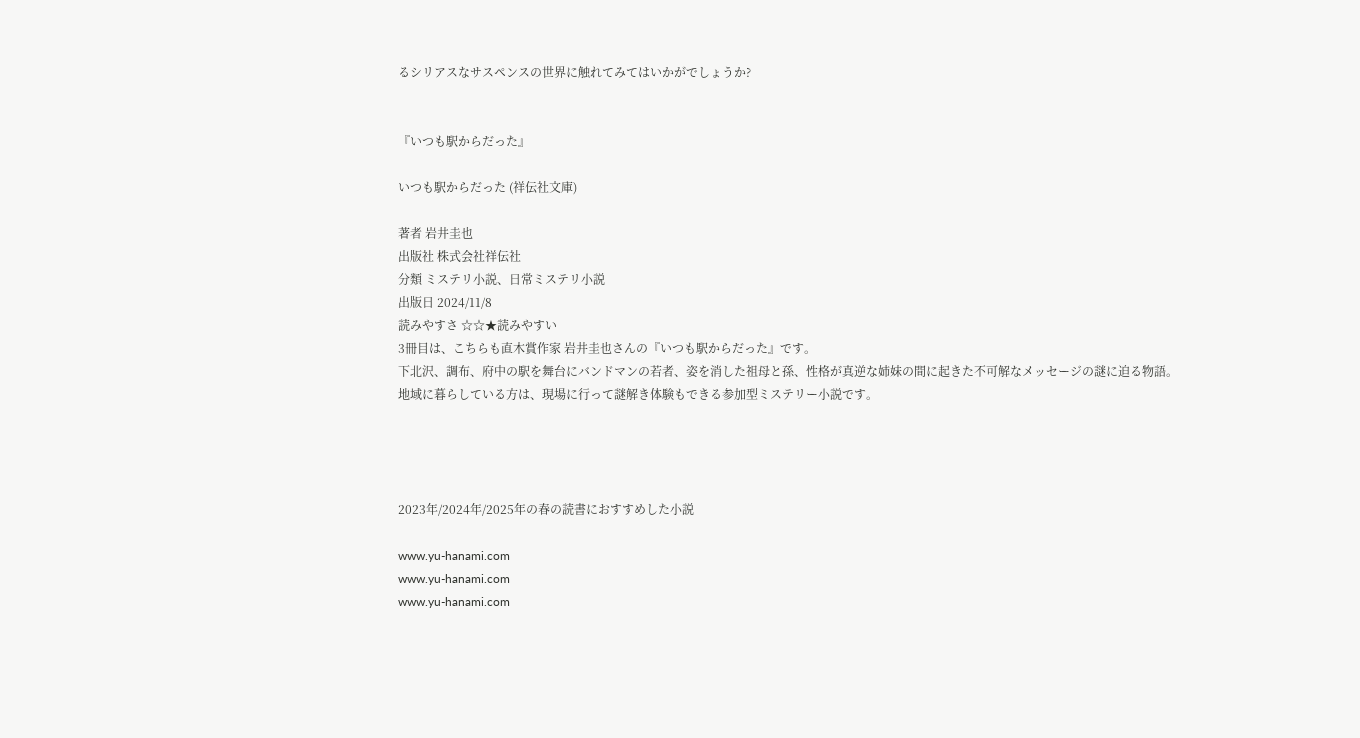るシリアスなサスペンスの世界に触れてみてはいかがでしょうか?


『いつも駅からだった』

いつも駅からだった (祥伝社文庫)

著者 岩井圭也
出版社 株式会社祥伝社
分類 ミステリ小説、日常ミステリ小説
出版日 2024/11/8
読みやすさ ☆☆★読みやすい
3冊目は、こちらも直木賞作家 岩井圭也さんの『いつも駅からだった』です。
下北沢、調布、府中の駅を舞台にバンドマンの若者、姿を消した祖母と孫、性格が真逆な姉妹の間に起きた不可解なメッセージの謎に迫る物語。
地域に暮らしている方は、現場に行って謎解き体験もできる参加型ミステリー小説です。




2023年/2024年/2025年の春の読書におすすめした小説

www.yu-hanami.com
www.yu-hanami.com
www.yu-hanami.com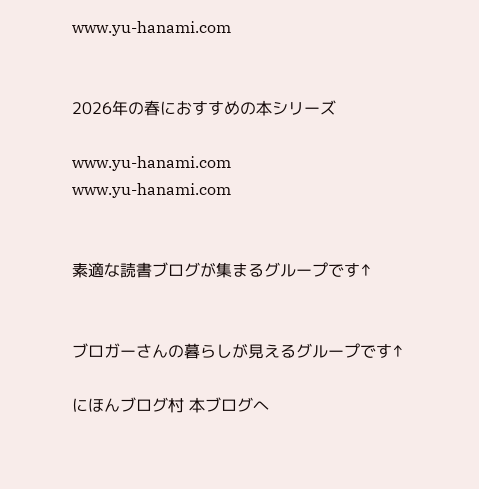www.yu-hanami.com


2026年の春におすすめの本シリーズ

www.yu-hanami.com
www.yu-hanami.com


素適な読書ブログが集まるグループです↑


ブロガーさんの暮らしが見えるグループです↑

にほんブログ村 本ブログへ